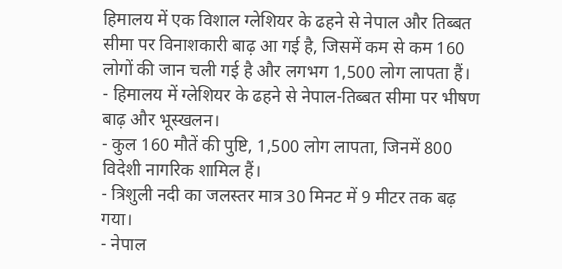हिमालय में एक विशाल ग्लेशियर के ढहने से नेपाल और तिब्बत सीमा पर विनाशकारी बाढ़ आ गई है, जिसमें कम से कम 160 लोगों की जान चली गई है और लगभग 1,500 लोग लापता हैं।
- हिमालय में ग्लेशियर के ढहने से नेपाल-तिब्बत सीमा पर भीषण बाढ़ और भूस्खलन।
- कुल 160 मौतें की पुष्टि, 1,500 लोग लापता, जिनमें 800 विदेशी नागरिक शामिल हैं।
- त्रिशुली नदी का जलस्तर मात्र 30 मिनट में 9 मीटर तक बढ़ गया।
- नेपाल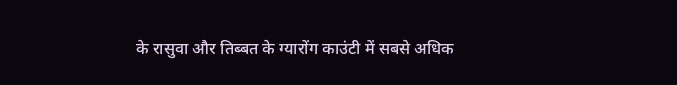के रासुवा और तिब्बत के ग्यारोंग काउंटी में सबसे अधिक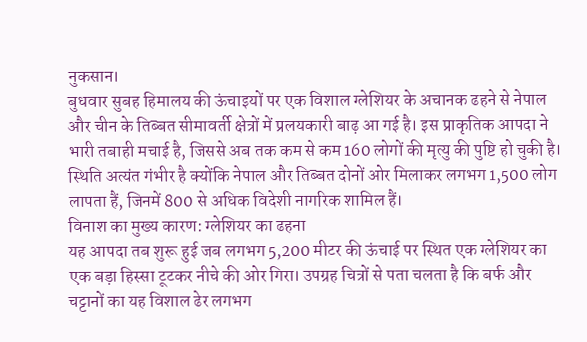नुकसान।
बुधवार सुबह हिमालय की ऊंचाइयों पर एक विशाल ग्लेशियर के अचानक ढहने से नेपाल और चीन के तिब्बत सीमावर्ती क्षेत्रों में प्रलयकारी बाढ़ आ गई है। इस प्राकृतिक आपदा ने भारी तबाही मचाई है, जिससे अब तक कम से कम 160 लोगों की मृत्यु की पुष्टि हो चुकी है। स्थिति अत्यंत गंभीर है क्योंकि नेपाल और तिब्बत दोनों ओर मिलाकर लगभग 1,500 लोग लापता हैं, जिनमें 800 से अधिक विदेशी नागरिक शामिल हैं।
विनाश का मुख्य कारण: ग्लेशियर का ढहना
यह आपदा तब शुरू हुई जब लगभग 5,200 मीटर की ऊंचाई पर स्थित एक ग्लेशियर का एक बड़ा हिस्सा टूटकर नीचे की ओर गिरा। उपग्रह चित्रों से पता चलता है कि बर्फ और चट्टानों का यह विशाल ढेर लगभग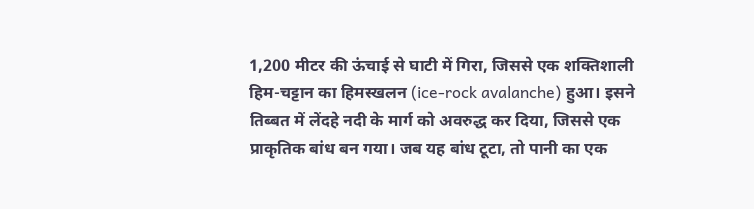1,200 मीटर की ऊंचाई से घाटी में गिरा, जिससे एक शक्तिशाली हिम-चट्टान का हिमस्खलन (ice-rock avalanche) हुआ। इसने तिब्बत में लेंदहे नदी के मार्ग को अवरुद्ध कर दिया, जिससे एक प्राकृतिक बांध बन गया। जब यह बांध टूटा, तो पानी का एक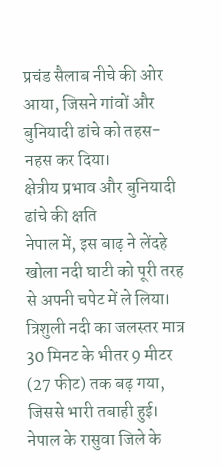प्रचंड सैलाब नीचे की ओर आया, जिसने गांवों और बुनियादी ढांचे को तहस-नहस कर दिया।
क्षेत्रीय प्रभाव और बुनियादी ढांचे की क्षति
नेपाल में, इस बाढ़ ने लेंदहे खोला नदी घाटी को पूरी तरह से अपनी चपेट में ले लिया। त्रिशुली नदी का जलस्तर मात्र 30 मिनट के भीतर 9 मीटर (27 फीट) तक बढ़ गया, जिससे भारी तबाही हुई। नेपाल के रासुवा जिले के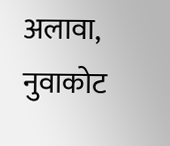अलावा, नुवाकोट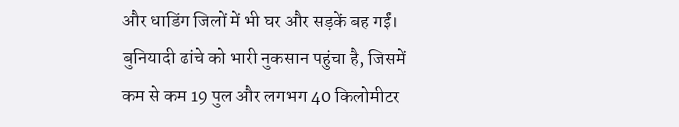और धाडिंग जिलों में भी घर और सड़कें बह गईं। बुनियादी ढांचे को भारी नुकसान पहुंचा है, जिसमें कम से कम 19 पुल और लगभग 40 किलोमीटर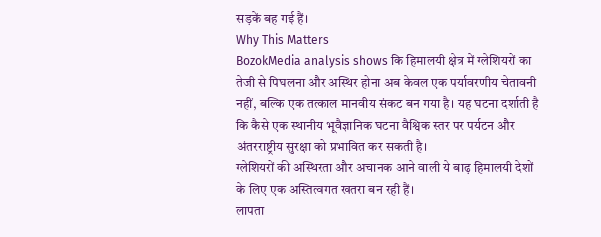सड़कें बह गई हैं।
Why This Matters
BozokMedia analysis shows कि हिमालयी क्षेत्र में ग्लेशियरों का तेजी से पिघलना और अस्थिर होना अब केवल एक पर्यावरणीय चेतावनी नहीं, बल्कि एक तत्काल मानवीय संकट बन गया है। यह घटना दर्शाती है कि कैसे एक स्थानीय भूवैज्ञानिक घटना वैश्विक स्तर पर पर्यटन और अंतरराष्ट्रीय सुरक्षा को प्रभावित कर सकती है।
ग्लेशियरों की अस्थिरता और अचानक आने वाली ये बाढ़ हिमालयी देशों के लिए एक अस्तित्वगत खतरा बन रही हैं।
लापता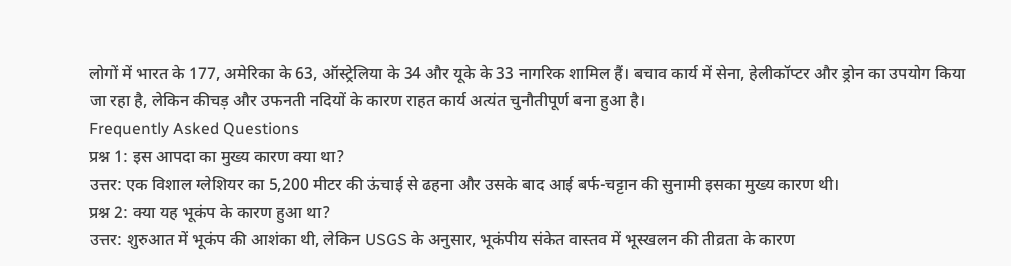लोगों में भारत के 177, अमेरिका के 63, ऑस्ट्रेलिया के 34 और यूके के 33 नागरिक शामिल हैं। बचाव कार्य में सेना, हेलीकॉप्टर और ड्रोन का उपयोग किया जा रहा है, लेकिन कीचड़ और उफनती नदियों के कारण राहत कार्य अत्यंत चुनौतीपूर्ण बना हुआ है।
Frequently Asked Questions
प्रश्न 1: इस आपदा का मुख्य कारण क्या था?
उत्तर: एक विशाल ग्लेशियर का 5,200 मीटर की ऊंचाई से ढहना और उसके बाद आई बर्फ-चट्टान की सुनामी इसका मुख्य कारण थी।
प्रश्न 2: क्या यह भूकंप के कारण हुआ था?
उत्तर: शुरुआत में भूकंप की आशंका थी, लेकिन USGS के अनुसार, भूकंपीय संकेत वास्तव में भूस्खलन की तीव्रता के कारण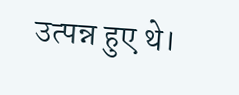उत्पन्न हुए थे।